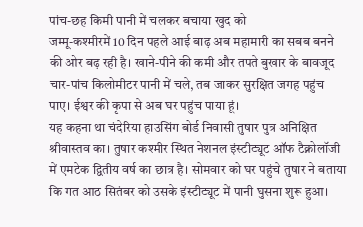पांच-छह किमी पानी में चलकर बचाया खुद को
जम्मू-कश्मीरमें 10 दिन पहले आई बाढ़ अब महामारी का सबब बनने की ओर बढ़ रही है। खाने-पीने की कमी और तपते बुखार के बावजूद चार-पांच किलोमीटर पानी में चले, तब जाकर सुरक्षित जगह पहुंच पाए। ईश्वर की कृपा से अब घर पहुंच पाया हूं।
यह कहना था चंदेरिया हाउसिंग बोर्ड निवासी तुषार पुत्र अनिक्षित श्रीवास्तव का। तुषार कश्मीर स्थित नेशनल इंस्टीट्यूट ऑफ टैक्नोलॉजी में एमटेक द्वितीय वर्ष का छात्र है। सोमवार को घर पहुंचे तुषार ने बताया कि गत आठ सितंबर को उसके इंस्टीट्यूट में पानी घुसना शुरू हुआ।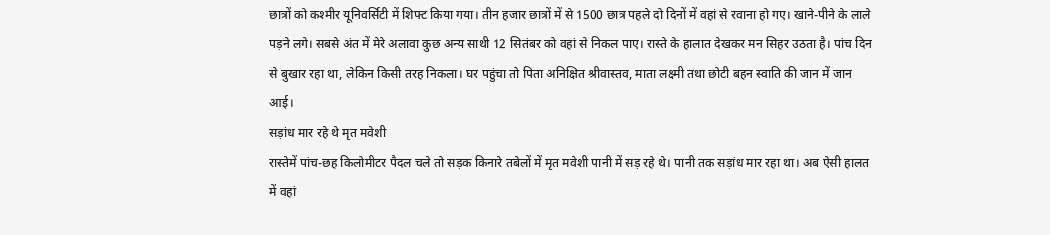छात्रों को कश्मीर यूनिवर्सिटी में शिफ्ट किया गया। तीन हजार छात्रों में से 1500 छात्र पहले दो दिनों में वहां से रवाना हो गए। खाने-पीने के लाले पड़ने लगे। सबसे अंत में मेरे अलावा कुछ अन्य साथी 12 सितंबर को वहां से निकल पाए। रास्ते के हालात देखकर मन सिहर उठता है। पांच दिन से बुखार रहा था, लेकिन किसी तरह निकला। घर पहुंचा तो पिता अनिक्षित श्रीवास्तव, माता लक्ष्मी तथा छोटी बहन स्वाति की जान में जान आई।
सड़ांध मार रहे थे मृत मवेशी
रास्तेमें पांच-छह किलोमीटर पैदल चले तो सड़क किनारे तबेलों में मृत मवेशी पानी में सड़ रहे थे। पानी तक सड़ांध मार रहा था। अब ऐसी हालत में वहां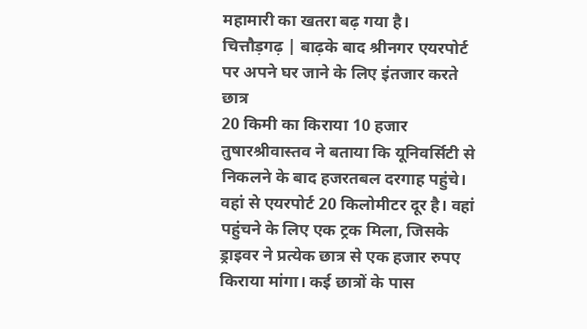महामारी का खतरा बढ़ गया है।
चित्तौड़गढ़ | बाढ़के बाद श्रीनगर एयरपोर्ट पर अपने घर जाने के लिए इंतजार करते छात्र
20 किमी का किराया 10 हजार
तुषारश्रीवास्तव ने बताया कि यूनिवर्सिटी से निकलने के बाद हजरतबल दरगाह पहुंचे। वहां से एयरपोर्ट 20 किलोमीटर दूर है। वहां पहुंचने के लिए एक ट्रक मिला, जिसके ड्राइवर ने प्रत्येक छात्र से एक हजार रुपए किराया मांगा। कई छात्रों के पास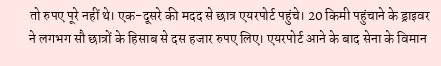तो रुपए पूरे नहीं थे। एक-दूसरे की मदद से छात्र एयरपोर्ट पहुंचे। 20 किमी पहुंचाने के ड्राइवर ने लगभग सौ छात्रों के हिसाब से दस हजार रुपए लिए। एयरपोर्ट आने के बाद सेना के विमान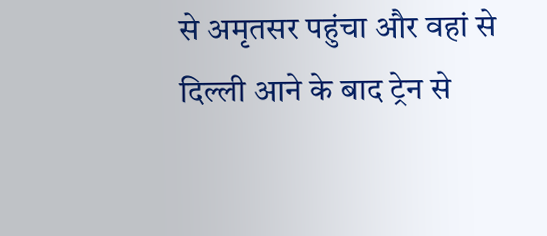से अमृतसर पहुंचा और वहां से दिल्ली आने के बाद ट्रेन से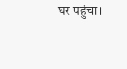घर पहुंचा।